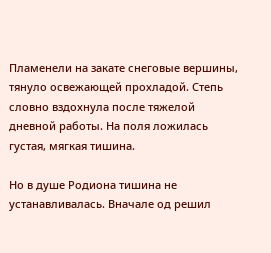Пламенели на закате снеговые вершины, тянуло освежающей прохладой. Степь словно вздохнула после тяжелой дневной работы. На поля ложилась густая, мягкая тишина.

Но в душе Родиона тишина не устанавливалась. Вначале од решил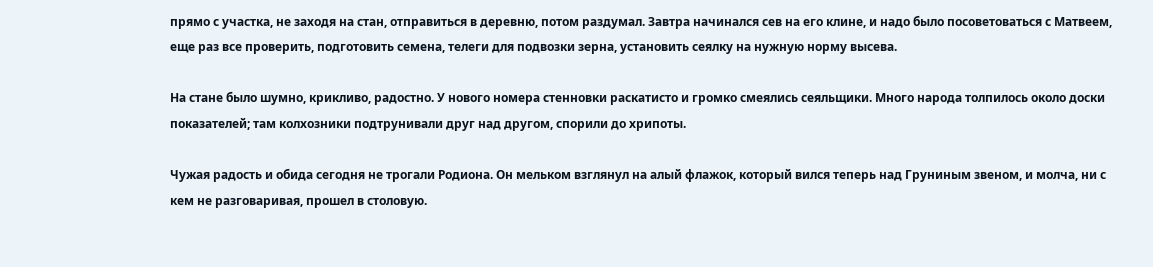прямо с участка, не заходя на стан, отправиться в деревню, потом раздумал. Завтра начинался сев на его клине, и надо было посоветоваться с Матвеем, еще раз все проверить, подготовить семена, телеги для подвозки зерна, установить сеялку на нужную норму высева.

На стане было шумно, крикливо, радостно. У нового номера стенновки раскатисто и громко смеялись сеяльщики. Много народа толпилось около доски показателей; там колхозники подтрунивали друг над другом, спорили до хрипоты.

Чужая радость и обида сегодня не трогали Родиона. Он мельком взглянул на алый флажок, который вился теперь над Груниным звеном, и молча, ни с кем не разговаривая, прошел в столовую.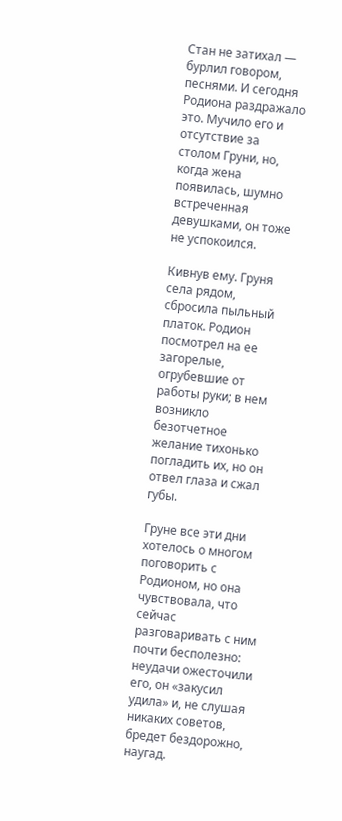Стан не затихал — бурлил говором, песнями. И сегодня Родиона раздражало это. Мучило его и отсутствие за столом Груни, но, когда жена появилась, шумно встреченная девушками, он тоже не успокоился.

Кивнув ему. Груня села рядом, сбросила пыльный платок. Родион посмотрел на ее загорелые, огрубевшие от работы руки; в нем возникло безотчетное желание тихонько погладить их, но он отвел глаза и сжал губы.

Груне все эти дни хотелось о многом поговорить с Родионом, но она чувствовала, что сейчас разговаривать с ним почти бесполезно: неудачи ожесточили его, он «закусил удила» и, не слушая никаких советов, бредет бездорожно, наугад.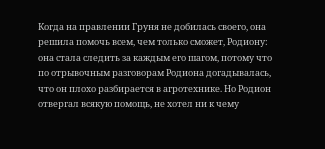Когда на правлении Груня не добилась своего, она решила помочь всем, чем только сможет, Родиону: она стала следить за каждым его шагом, потому что по отрывочным разговорам Родиона догадывалась, что он плохо разбирается в агротехнике. Но Родион отвергал всякую помощь, не хотел ни к чему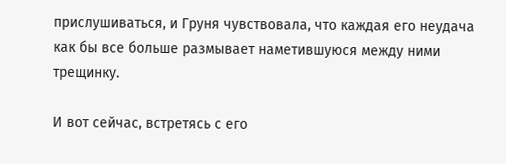прислушиваться, и Груня чувствовала, что каждая его неудача как бы все больше размывает наметившуюся между ними трещинку.

И вот сейчас, встретясь с его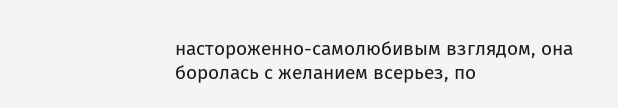настороженно-самолюбивым взглядом, она боролась с желанием всерьез, по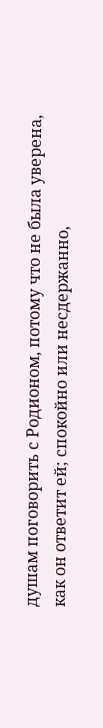душам поговорить с Родионом, потому что не была уверена, как он ответит ей; спокойно или несдержанно,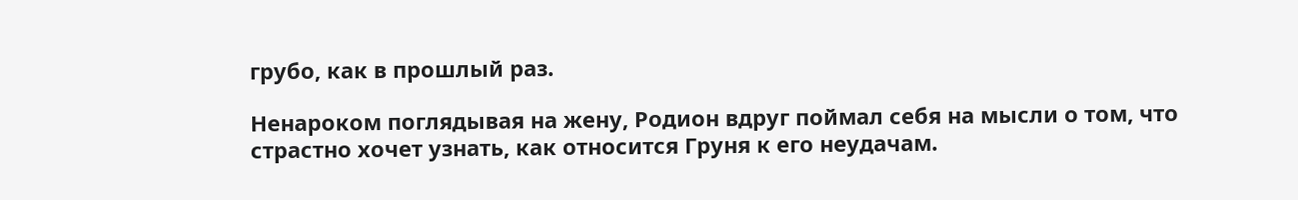грубо, как в прошлый раз.

Ненароком поглядывая на жену, Родион вдруг поймал себя на мысли о том, что страстно хочет узнать, как относится Груня к его неудачам.